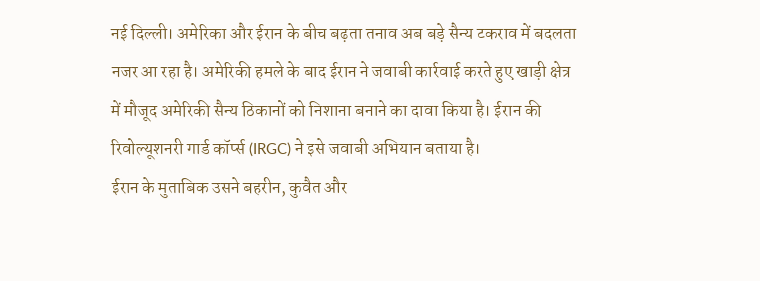नई दिल्ली। अमेरिका और ईरान के बीच बढ़ता तनाव अब बड़े सैन्य टकराव में बदलता नजर आ रहा है। अमेरिकी हमले के बाद ईरान ने जवाबी कार्रवाई करते हुए खाड़ी क्षेत्र में मौजूद अमेरिकी सैन्य ठिकानों को निशाना बनाने का दावा किया है। ईरान की रिवोल्यूशनरी गार्ड कॉर्प्स (IRGC) ने इसे जवाबी अभियान बताया है।
ईरान के मुताबिक उसने बहरीन, कुवैत और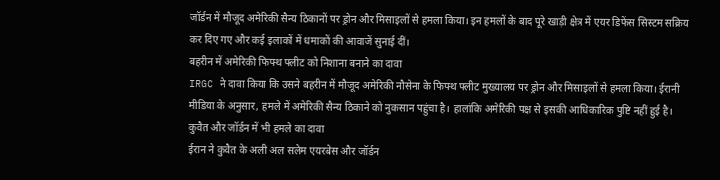जॉर्डन में मौजूद अमेरिकी सैन्य ठिकानों पर ड्रोन और मिसाइलों से हमला किया। इन हमलों के बाद पूरे खाड़ी क्षेत्र में एयर डिफेंस सिस्टम सक्रिय कर दिए गए और कई इलाकों में धमाकों की आवाजें सुनाई दीं।
बहरीन में अमेरिकी फिफ्थ फ्लीट को निशाना बनाने का दावा
IRGC ने दावा किया कि उसने बहरीन में मौजूद अमेरिकी नौसेना के फिफ्थ फ्लीट मुख्यालय पर ड्रोन और मिसाइलों से हमला किया। ईरानी मीडिया के अनुसार, हमले में अमेरिकी सैन्य ठिकाने को नुकसान पहुंचा है। हालांकि अमेरिकी पक्ष से इसकी आधिकारिक पुष्टि नहीं हुई है।
कुवैत और जॉर्डन में भी हमले का दावा
ईरान ने कुवैत के अली अल सलेम एयरबेस और जॉर्डन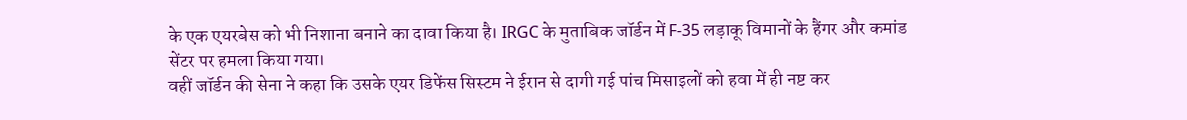के एक एयरबेस को भी निशाना बनाने का दावा किया है। IRGC के मुताबिक जॉर्डन में F-35 लड़ाकू विमानों के हैंगर और कमांड सेंटर पर हमला किया गया।
वहीं जॉर्डन की सेना ने कहा कि उसके एयर डिफेंस सिस्टम ने ईरान से दागी गई पांच मिसाइलों को हवा में ही नष्ट कर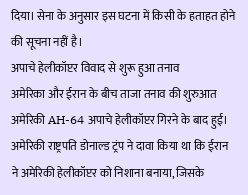दिया। सेना के अनुसार इस घटना में किसी के हताहत होने की सूचना नहीं है।
अपाचे हेलीकॉप्टर विवाद से शुरू हुआ तनाव
अमेरिका और ईरान के बीच ताजा तनाव की शुरुआत अमेरिकी AH-64 अपाचे हेलीकॉप्टर गिरने के बाद हुई। अमेरिकी राष्ट्रपति डोनाल्ड ट्रंप ने दावा किया था कि ईरान ने अमेरिकी हेलीकॉप्टर को निशाना बनाया, जिसके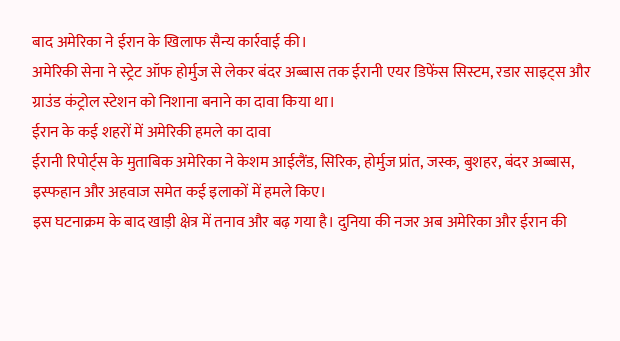बाद अमेरिका ने ईरान के खिलाफ सैन्य कार्रवाई की।
अमेरिकी सेना ने स्ट्रेट ऑफ होर्मुज से लेकर बंदर अब्बास तक ईरानी एयर डिफेंस सिस्टम, रडार साइट्स और ग्राउंड कंट्रोल स्टेशन को निशाना बनाने का दावा किया था।
ईरान के कई शहरों में अमेरिकी हमले का दावा
ईरानी रिपोर्ट्स के मुताबिक अमेरिका ने केशम आईलैंड, सिरिक, होर्मुज प्रांत, जस्क, बुशहर, बंदर अब्बास, इस्फहान और अहवाज समेत कई इलाकों में हमले किए।
इस घटनाक्रम के बाद खाड़ी क्षेत्र में तनाव और बढ़ गया है। दुनिया की नजर अब अमेरिका और ईरान की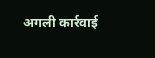अगली कार्रवाई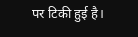पर टिकी हुई है।